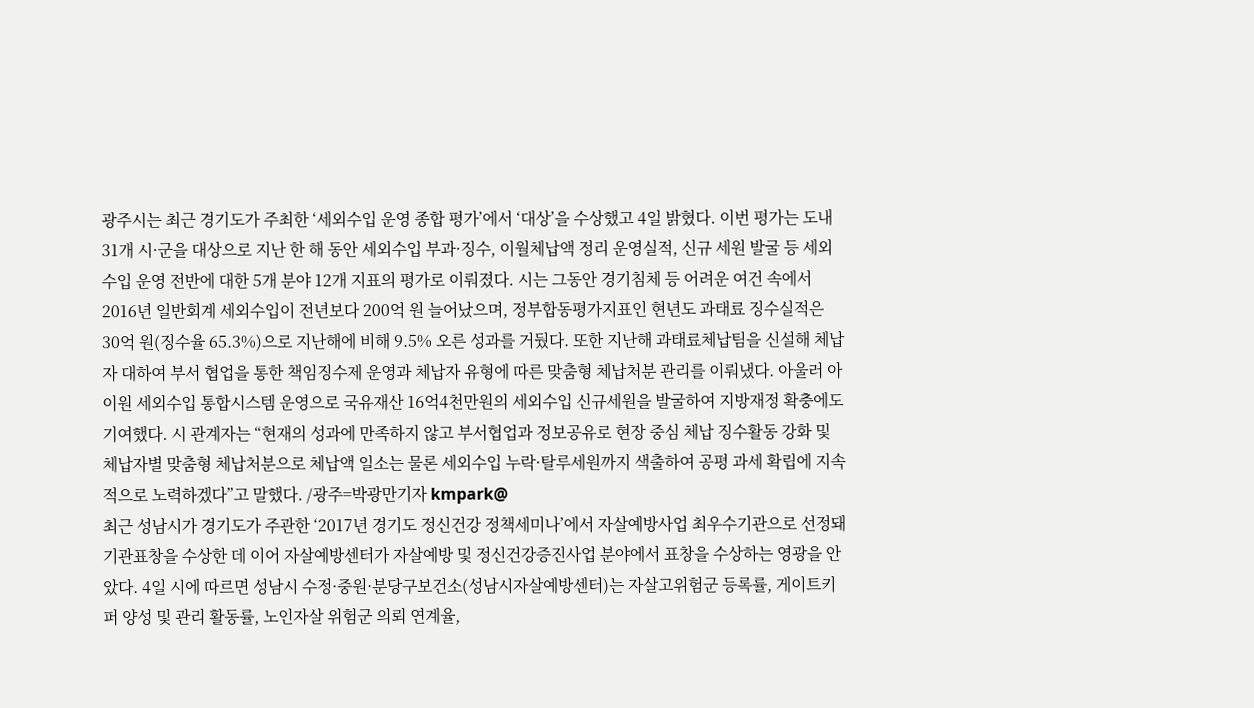광주시는 최근 경기도가 주최한 ‘세외수입 운영 종합 평가’에서 ‘대상’을 수상했고 4일 밝혔다. 이번 평가는 도내 31개 시·군을 대상으로 지난 한 해 동안 세외수입 부과·징수, 이월체납액 정리 운영실적, 신규 세원 발굴 등 세외수입 운영 전반에 대한 5개 분야 12개 지표의 평가로 이뤄졌다. 시는 그동안 경기침체 등 어려운 여건 속에서 2016년 일반회계 세외수입이 전년보다 200억 원 늘어났으며, 정부합동평가지표인 현년도 과태료 징수실적은 30억 원(징수율 65.3%)으로 지난해에 비해 9.5% 오른 성과를 거뒀다. 또한 지난해 과태료체납팀을 신설해 체납자 대하여 부서 협업을 통한 책임징수제 운영과 체납자 유형에 따른 맞춤형 체납처분 관리를 이뤄냈다. 아울러 아이원 세외수입 통합시스템 운영으로 국유재산 16억4천만원의 세외수입 신규세원을 발굴하여 지방재정 확충에도 기여했다. 시 관계자는 “현재의 성과에 만족하지 않고 부서협업과 정보공유로 현장 중심 체납 징수활동 강화 및 체납자별 맞춤형 체납처분으로 체납액 일소는 물론 세외수입 누락·탈루세원까지 색출하여 공평 과세 확립에 지속적으로 노력하겠다”고 말했다. /광주=박광만기자 kmpark@
최근 성남시가 경기도가 주관한 ‘2017년 경기도 정신건강 정책세미나’에서 자살예방사업 최우수기관으로 선정돼 기관표창을 수상한 데 이어 자살예방센터가 자살예방 및 정신건강증진사업 분야에서 표창을 수상하는 영광을 안았다. 4일 시에 따르면 성남시 수정·중원·분당구보건소(성남시자살예방센터)는 자살고위험군 등록률, 게이트키퍼 양성 및 관리 활동률, 노인자살 위험군 의뢰 연계율,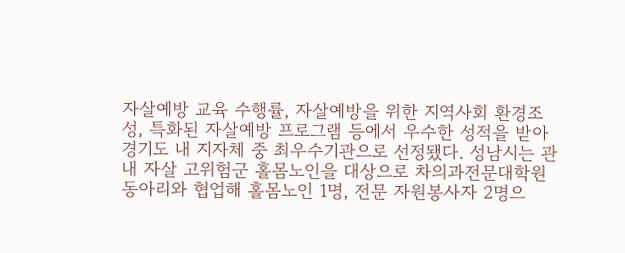자살예방 교육 수행률, 자살예방을 위한 지역사회 환경조성, 특화된 자살예방 프로그램 등에서 우수한 성적을 받아 경기도 내 지자체 중 최우수기관으로 선정됐다. 성남시는 관내 자살 고위험군 홀몸노인을 대상으로 차의과전문대학원 동아리와 협업해 홀몸노인 1명, 전문 자원봉사자 2명으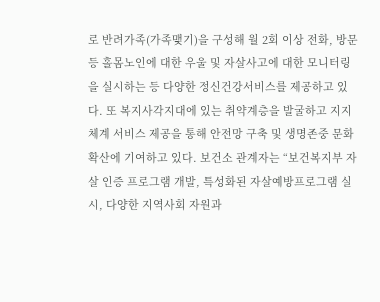로 반려가족(가족맺기)을 구성해 월 2회 이상 전화, 방문 등 홀몸노인에 대한 우울 및 자살사고에 대한 모니터링을 실시하는 등 다양한 정신건강서비스를 제공하고 있다. 또 복지사각지대에 있는 취약계층을 발굴하고 지지체계 서비스 제공을 통해 안전망 구축 및 생명존중 문화 확산에 기여하고 있다. 보건소 관계자는 “보건복지부 자살 인증 프로그램 개발, 특성화된 자살예방프로그램 실시, 다양한 지역사회 자원과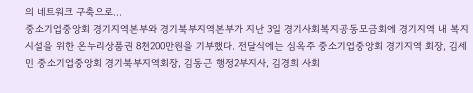의 네트워크 구축으로…
중소기업중앙회 경기지역본부와 경기북부지역본부가 지난 3일 경기사회복지공동모금회에 경기지역 내 복지시설을 위한 온누리상품권 8천200만원을 기부했다. 전달식에는 심옥주 중소기업중앙회 경기지역 회장, 김세민 중소기업중앙회 경기북부지역회장, 김동근 행정2부지사, 김경희 사회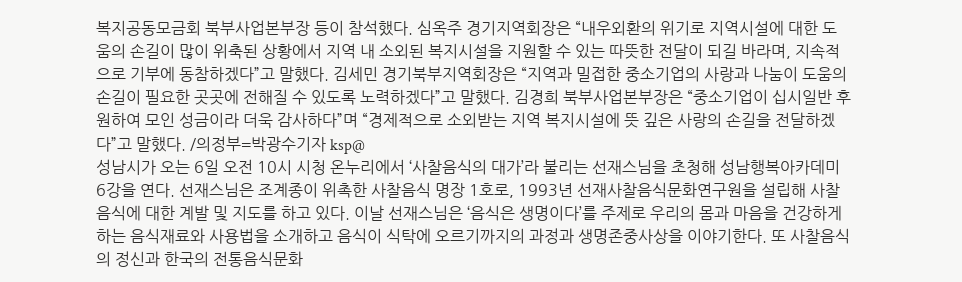복지공동모금회 북부사업본부장 등이 참석했다. 심옥주 경기지역회장은 “내우외환의 위기로 지역시설에 대한 도움의 손길이 많이 위축된 상황에서 지역 내 소외된 복지시설을 지원할 수 있는 따뜻한 전달이 되길 바라며, 지속적으로 기부에 동참하겠다”고 말했다. 김세민 경기북부지역회장은 “지역과 밀접한 중소기업의 사랑과 나눔이 도움의 손길이 필요한 곳곳에 전해질 수 있도록 노력하겠다”고 말했다. 김경희 북부사업본부장은 “중소기업이 십시일반 후원하여 모인 성금이라 더욱 감사하다”며 “경제적으로 소외받는 지역 복지시설에 뜻 깊은 사랑의 손길을 전달하겠다”고 말했다. /의정부=박광수기자 ksp@
성남시가 오는 6일 오전 10시 시청 온누리에서 ‘사찰음식의 대가’라 불리는 선재스님을 초청해 성남행복아카데미 6강을 연다. 선재스님은 조계종이 위촉한 사찰음식 명장 1호로, 1993년 선재사찰음식문화연구원을 설립해 사찰음식에 대한 계발 및 지도를 하고 있다. 이날 선재스님은 ‘음식은 생명이다’를 주제로 우리의 몸과 마음을 건강하게 하는 음식재료와 사용법을 소개하고 음식이 식탁에 오르기까지의 과정과 생명존중사상을 이야기한다. 또 사찰음식의 정신과 한국의 전통음식문화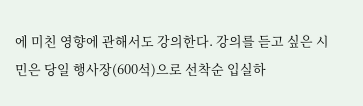에 미친 영향에 관해서도 강의한다. 강의를 듣고 싶은 시민은 당일 행사장(600석)으로 선착순 입실하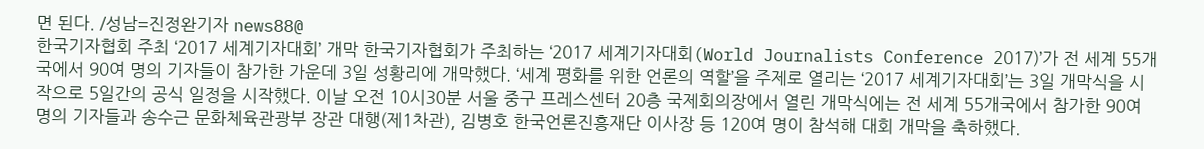면 된다. /성남=진정완기자 news88@
한국기자협회 주최 ‘2017 세계기자대회’ 개막 한국기자협회가 주최하는 ‘2017 세계기자대회(World Journalists Conference 2017)’가 전 세계 55개국에서 90여 명의 기자들이 참가한 가운데 3일 성황리에 개막했다. ‘세계 평화를 위한 언론의 역할’을 주제로 열리는 ‘2017 세계기자대회’는 3일 개막식을 시작으로 5일간의 공식 일정을 시작했다. 이날 오전 10시30분 서울 중구 프레스센터 20층 국제회의장에서 열린 개막식에는 전 세계 55개국에서 참가한 90여 명의 기자들과 송수근 문화체육관광부 장관 대행(제1차관), 김병호 한국언론진흥재단 이사장 등 120여 명이 참석해 대회 개막을 축하했다.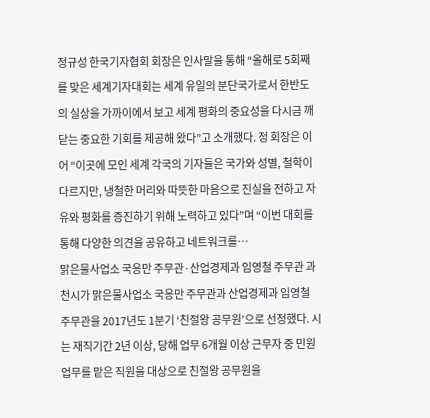정규성 한국기자협회 회장은 인사말을 통해 “올해로 5회째를 맞은 세계기자대회는 세계 유일의 분단국가로서 한반도의 실상을 가까이에서 보고 세계 평화의 중요성을 다시금 깨닫는 중요한 기회를 제공해 왔다”고 소개했다. 정 회장은 이어 “이곳에 모인 세계 각국의 기자들은 국가와 성별, 철학이 다르지만, 냉철한 머리와 따뜻한 마음으로 진실을 전하고 자유와 평화를 증진하기 위해 노력하고 있다”며 “이번 대회를 통해 다양한 의견을 공유하고 네트워크를…
맑은물사업소 국응만 주무관·산업경제과 임영철 주무관 과천시가 맑은물사업소 국응만 주무관과 산업경제과 임영철 주무관을 2017년도 1분기 ‘친절왕 공무원’으로 선정했다. 시는 재직기간 2년 이상, 당해 업무 6개월 이상 근무자 중 민원 업무를 맡은 직원을 대상으로 친절왕 공무원을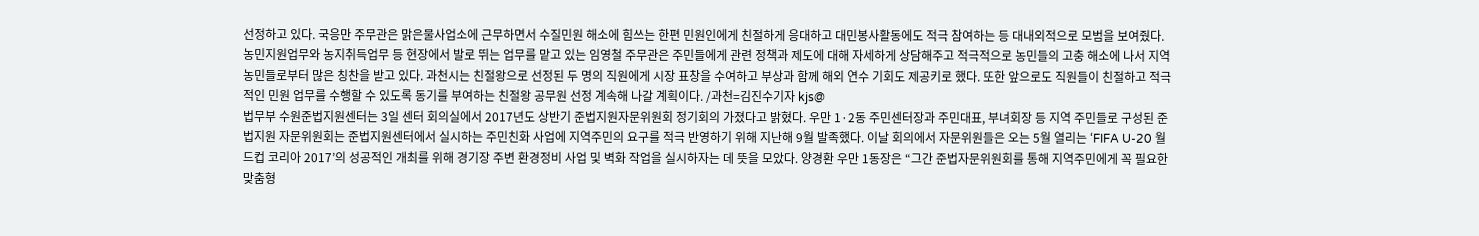선정하고 있다. 국응만 주무관은 맑은물사업소에 근무하면서 수질민원 해소에 힘쓰는 한편 민원인에게 친절하게 응대하고 대민봉사활동에도 적극 참여하는 등 대내외적으로 모범을 보여줬다. 농민지원업무와 농지취득업무 등 현장에서 발로 뛰는 업무를 맡고 있는 임영철 주무관은 주민들에게 관련 정책과 제도에 대해 자세하게 상담해주고 적극적으로 농민들의 고충 해소에 나서 지역 농민들로부터 많은 칭찬을 받고 있다. 과천시는 친절왕으로 선정된 두 명의 직원에게 시장 표창을 수여하고 부상과 함께 해외 연수 기회도 제공키로 했다. 또한 앞으로도 직원들이 친절하고 적극적인 민원 업무를 수행할 수 있도록 동기를 부여하는 친절왕 공무원 선정 계속해 나갈 계획이다. /과천=김진수기자 kjs@
법무부 수원준법지원센터는 3일 센터 회의실에서 2017년도 상반기 준법지원자문위원회 정기회의 가졌다고 밝혔다. 우만 1·2동 주민센터장과 주민대표, 부녀회장 등 지역 주민들로 구성된 준법지원 자문위원회는 준법지원센터에서 실시하는 주민친화 사업에 지역주민의 요구를 적극 반영하기 위해 지난해 9월 발족했다. 이날 회의에서 자문위원들은 오는 5월 열리는 ‘FIFA U-20 월드컵 코리아 2017’의 성공적인 개최를 위해 경기장 주변 환경정비 사업 및 벽화 작업을 실시하자는 데 뜻을 모았다. 양경환 우만 1동장은 “그간 준법자문위원회를 통해 지역주민에게 꼭 필요한 맞춤형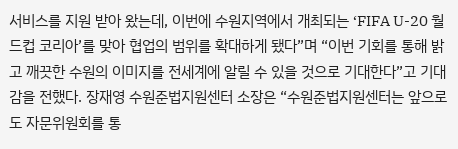서비스를 지원 받아 왔는데, 이번에 수원지역에서 개최되는 ‘FIFA U-20 월드컵 코리아’를 맞아 협업의 범위를 확대하게 됐다”며 “이번 기회를 통해 밝고 깨끗한 수원의 이미지를 전세계에 알릴 수 있을 것으로 기대한다”고 기대감을 전했다. 장재영 수원준법지원센터 소장은 “수원준법지원센터는 앞으로도 자문위원회를 통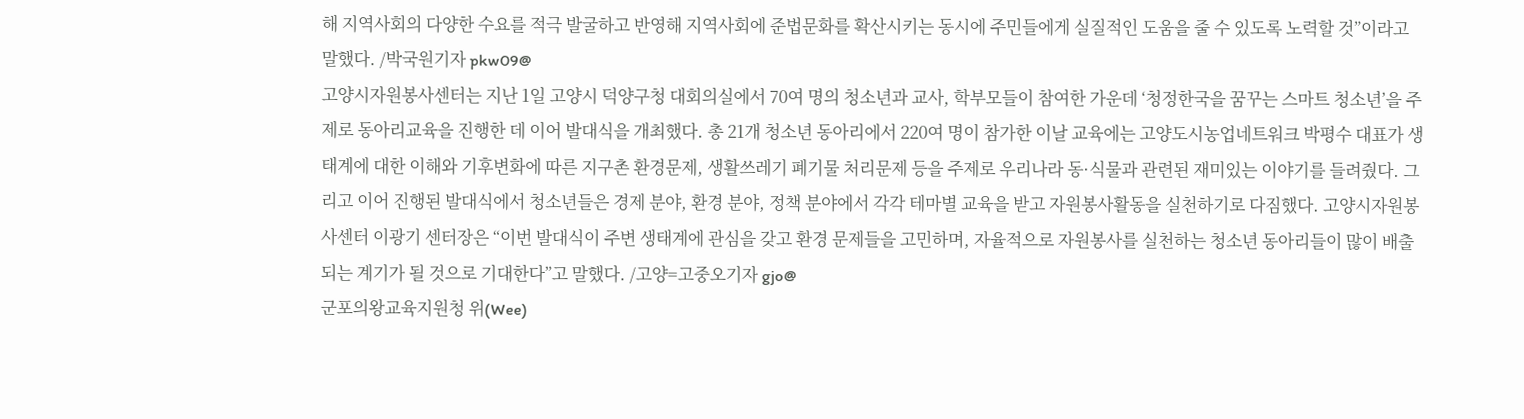해 지역사회의 다양한 수요를 적극 발굴하고 반영해 지역사회에 준법문화를 확산시키는 동시에 주민들에게 실질적인 도움을 줄 수 있도록 노력할 것”이라고 말했다. /박국원기자 pkw09@
고양시자원봉사센터는 지난 1일 고양시 덕양구청 대회의실에서 70여 명의 청소년과 교사, 학부모들이 참여한 가운데 ‘청정한국을 꿈꾸는 스마트 청소년’을 주제로 동아리교육을 진행한 데 이어 발대식을 개최했다. 총 21개 청소년 동아리에서 220여 명이 참가한 이날 교육에는 고양도시농업네트워크 박평수 대표가 생태계에 대한 이해와 기후변화에 따른 지구촌 환경문제, 생활쓰레기 폐기물 처리문제 등을 주제로 우리나라 동·식물과 관련된 재미있는 이야기를 들려줬다. 그리고 이어 진행된 발대식에서 청소년들은 경제 분야, 환경 분야, 정책 분야에서 각각 테마별 교육을 받고 자원봉사활동을 실천하기로 다짐했다. 고양시자원봉사센터 이광기 센터장은 “이번 발대식이 주변 생태계에 관심을 갖고 환경 문제들을 고민하며, 자율적으로 자원봉사를 실천하는 청소년 동아리들이 많이 배출되는 계기가 될 것으로 기대한다”고 말했다. /고양=고중오기자 gjo@
군포의왕교육지원청 위(Wee)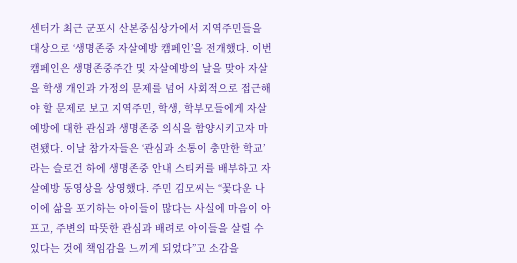센터가 최근 군포시 산본중심상가에서 지역주민들을 대상으로 ‘생명존중 자살예방 캠페인’을 전개했다. 이번 캠페인은 생명존중주간 및 자살예방의 날을 맞아 자살을 학생 개인과 가정의 문제를 넘어 사회적으로 접근해야 할 문제로 보고 지역주민, 학생, 학부모들에게 자살예방에 대한 관심과 생명존중 의식을 함양시키고자 마련됐다. 이날 참가자들은 ‘관심과 소통이 충만한 학교’라는 슬로건 하에 생명존중 안내 스티커를 배부하고 자살예방 동영상을 상영했다. 주민 김모씨는 “꽃다운 나이에 삶을 포기하는 아이들이 많다는 사실에 마음이 아프고, 주변의 따뜻한 관심과 배려로 아이들을 살릴 수 있다는 것에 책임감을 느끼게 되었다”고 소감을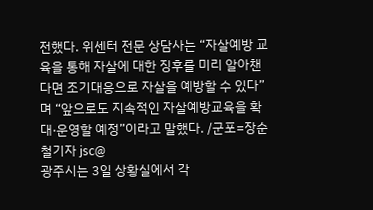전했다. 위센터 전문 상담사는 “자살예방 교육을 통해 자살에 대한 징후를 미리 알아챈다면 조기대응으로 자살을 예방할 수 있다”며 “앞으로도 지속적인 자살예방교육을 확대·운영할 예정”이라고 말했다. /군포=장순철기자 jsc@
광주시는 3일 상황실에서 각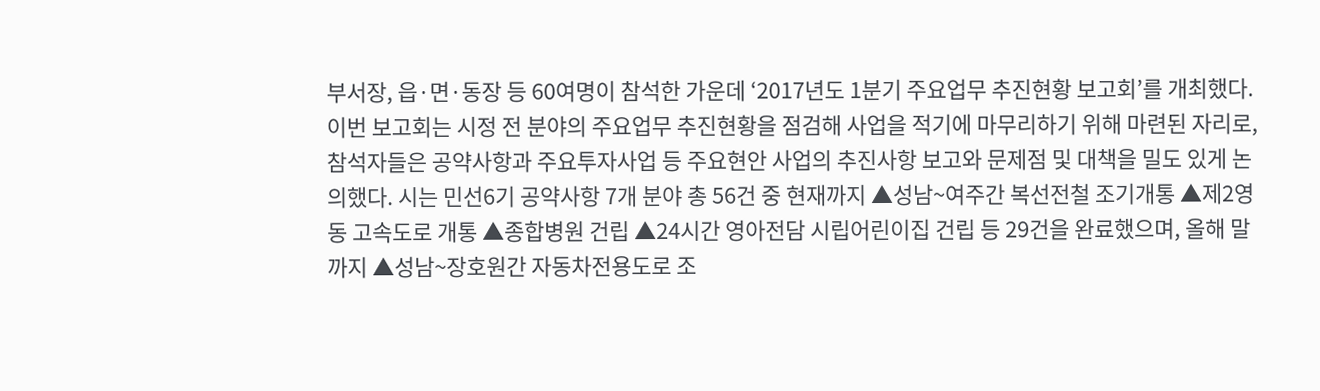부서장, 읍·면·동장 등 60여명이 참석한 가운데 ‘2017년도 1분기 주요업무 추진현황 보고회’를 개최했다. 이번 보고회는 시정 전 분야의 주요업무 추진현황을 점검해 사업을 적기에 마무리하기 위해 마련된 자리로, 참석자들은 공약사항과 주요투자사업 등 주요현안 사업의 추진사항 보고와 문제점 및 대책을 밀도 있게 논의했다. 시는 민선6기 공약사항 7개 분야 총 56건 중 현재까지 ▲성남~여주간 복선전철 조기개통 ▲제2영동 고속도로 개통 ▲종합병원 건립 ▲24시간 영아전담 시립어린이집 건립 등 29건을 완료했으며, 올해 말까지 ▲성남~장호원간 자동차전용도로 조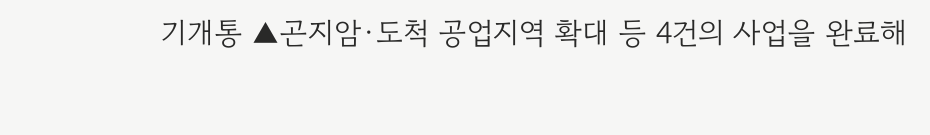기개통 ▲곤지암·도척 공업지역 확대 등 4건의 사업을 완료해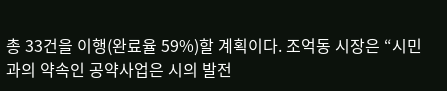총 33건을 이행(완료율 59%)할 계획이다. 조억동 시장은 “시민과의 약속인 공약사업은 시의 발전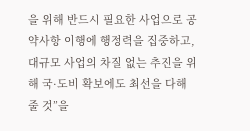을 위해 반드시 필요한 사업으로 공약사항 이행에 행정력을 집중하고, 대규모 사업의 차질 없는 추진을 위해 국·도비 확보에도 최선을 다해줄 것”을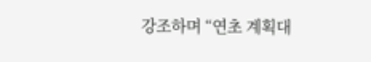강조하며 “연초 계획대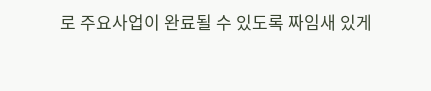로 주요사업이 완료될 수 있도록 짜임새 있게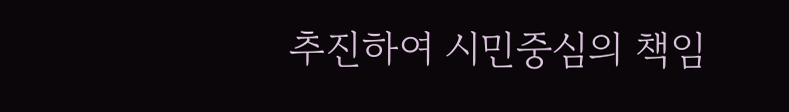추진하여 시민중심의 책임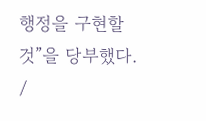행정을 구현할 것”을 당부했다. /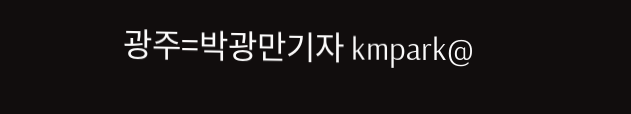광주=박광만기자 kmpark@